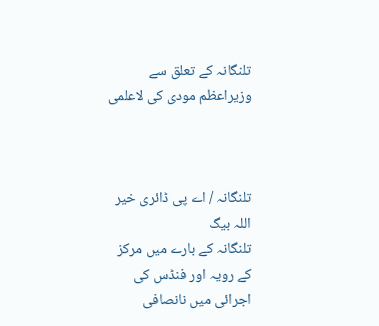تلنگانہ کے تعلق سے وزیراعظم مودی کی لاعلمی



تلنگانہ / اے پی ڈائری خیر اللہ بیگ
تلنگانہ کے بارے میں مرکز کے رویہ اور فنڈس کی اجرائی میں نانصافی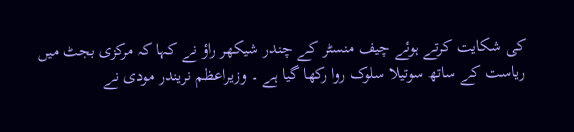کی شکایت کرتے ہوئے چیف منسٹر کے چندر شیکھر راؤ نے کہا کہ مرکزی بجٹ میں ریاست کے ساتھ سوتیلا سلوک روا رکھا گیا ہے ۔ وزیراعظم نریندر مودی نے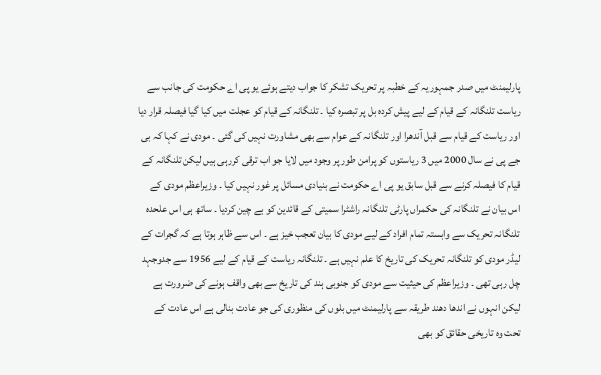پارلیمنٹ میں صدر جمہوریہ کے خطبہ پر تحریک تشکر کا جواب دیتے ہوئے یو پی اے حکومت کی جانب سے ریاست تلنگانہ کے قیام کے لیے پیش کردہ بل پر تبصرہ کیا ۔ تلنگانہ کے قیام کو عجلت میں کیا گیا فیصلہ قرار دیا اور ریاست کے قیام سے قبل آندھرا اور تلنگانہ کے عوام سے بھی مشاورت نہیں کی گئی ۔ مودی نے کہا کہ بی جے پی نے سال 2000 میں 3 ریاستوں کو پرامن طور پر وجود میں لایا جو اب ترقی کررہی ہیں لیکن تلنگانہ کے قیام کا فیصلہ کرنے سے قبل سابق یو پی اے حکومت نے بنیادی مسائل پر غور نہیں کیا ۔ وزیراعظم مودی کے اس بیان نے تلنگانہ کی حکمراں پارٹی تلنگانہ راشٹرا سمیتی کے قائدین کو بے چین کردیا ۔ ساتھ ہی اس علحدہ تلنگانہ تحریک سے وابستہ تمام افراد کے لیے مودی کا بیان تعجب خیز ہے ۔ اس سے ظاہر ہوتا ہے کہ گجرات کے لیڈر مودی کو تلنگانہ تحریک کی تاریخ کا علم نہیں ہے ۔ تلنگانہ ریاست کے قیام کے لیے 1956 سے جدوجہد چل رہی تھی ۔ وزیراعظم کی حیثیت سے مودی کو جنوبی ہند کی تاریخ سے بھی واقف ہونے کی ضرورت ہے لیکن انہوں نے اندھا دھند طریقہ سے پارلیمنٹ میں بلوں کی منظوری کی جو عادت بنالی ہے اس عادت کے تحت وہ تاریخی حقائق کو بھی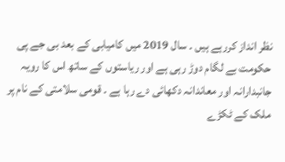نظر انداز کررہے ہیں ۔ سال 2019 میں کامیابی کے بعد بی جے پی حکومت بے لگام دوڑ رہی ہے اور ریاستوں کے ساتھ اس کا رویہ جانبدارانہ اور معاندانہ دکھائی دے رہا ہے ۔ قومی سلامتی کے نام پر ملک کے ٹکڑے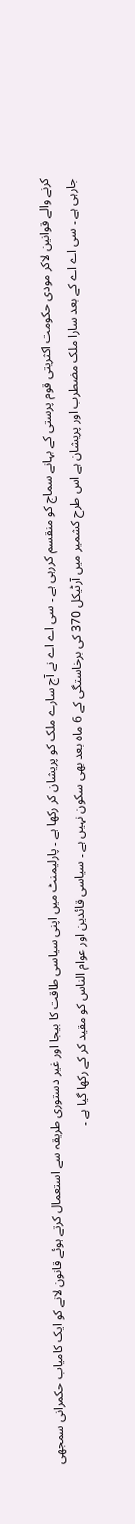کرنے والے قوانین لاکر مودی حکومت اکثریتی قوم پرستی کے بہانے سماج کو منقسم کررہی ہے ۔ سی اے اے نے آج سارے ملک کو پریشان کر رکھا ہے ۔ پارلیمنٹ میں اپنی سیاسی طاقت کا بیجا اور غیر دستوری طریقہ سے استعمال کرتے ہوئے قانون لانے کو ایک کامیاب حکمرانی سمجھی جارہی ہے ۔ سی اے اے کے بعد سارا ملک مضطرب اور پریشان ہے اس طرح کشمیر میں آرٹیکل 370 کی برخاستگی کے 6 ماہ بعد بھی سکون نہیں ہے ۔ سیاسی قائدین اور عوام الناس کو مقید کر کے رکھا گیا ہے ۔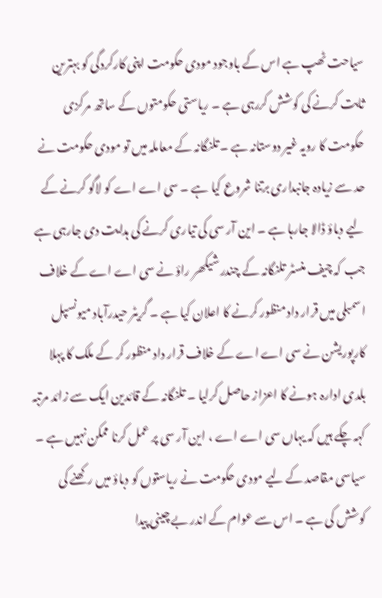سیاحت ٹھپ ہے اس کے باوجود مودی حکومت اپنی کارکردگی کو بہترین ثابت کرنے کی کوشش کررہی ہے ۔ ریاستی حکومتوں کے ساتھ مرکزی حکومت کا رویہ غیر دوستانہ ہے ۔ تلنگانہ کے معاملہ میں تو مودی حکومت نے حد سے زیادہ جانبداری برتنا شروع کیا ہے ۔ سی اے اے کو لاگو کرنے کے لیے دباؤ ڈالا جارہا ہے ۔ این آر سی کی تیاری کرنے کی ہدایت دی جارہی ہے جب کہ چیف منسٹر تلنگانہ کے چندر شیکھر راؤ نے سی اے اے کے خلاف اسمبلی میں قرار داد منظور کرنے کا اعلان کیا ہے ۔ گریٹر حیدرآباد میونسپل کارپوریشن نے سی اے اے کے خلاف قرار داد منظور کر کے ملک کا پہلا بلدی ادارہ ہونے کا اعزاز حاصل کرلیا ۔ تلنگانہ کے قائدین ایک سے زائد مرتبہ کہہ چکے ہیں کہ یہاں سی اے اے ، این آر سی پر عمل کرنا ممکن نہیں ہے ۔ سیاسی مقاصد کے لیے مودی حکومت نے ریاستوں کو دباؤ میں رکھنے کی کوشش کی ہے ۔ اس سے عوام کے اندر بے چینی پیدا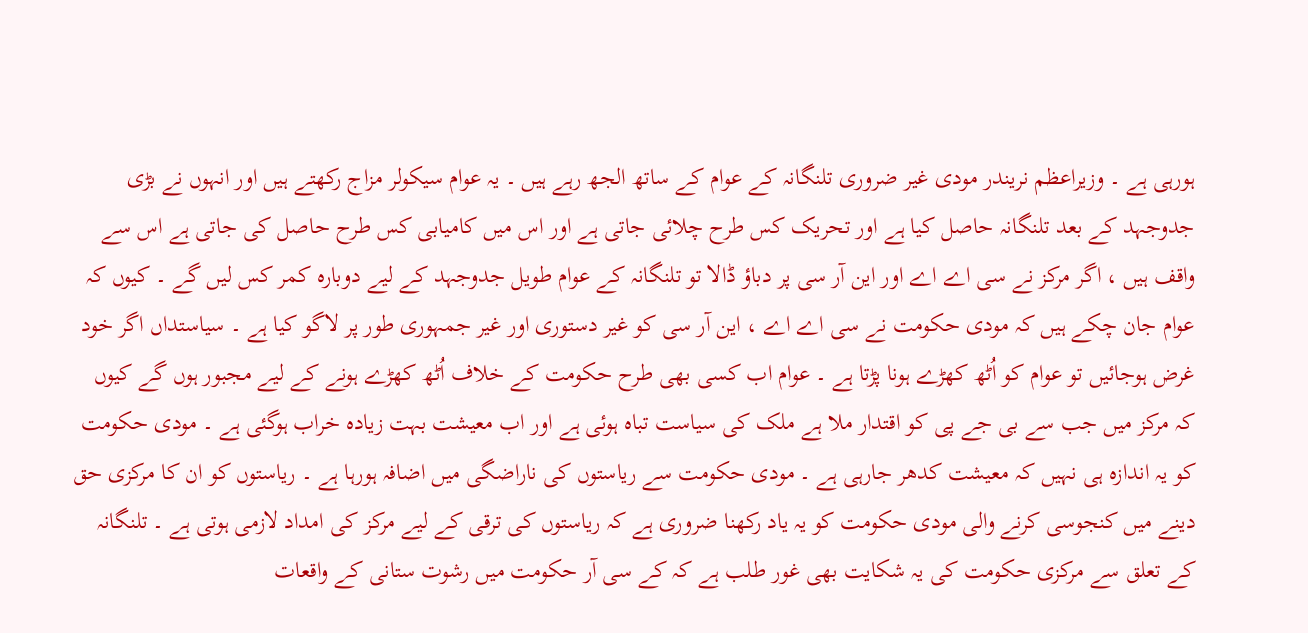ہورہی ہے ۔ وزیراعظم نریندر مودی غیر ضروری تلنگانہ کے عوام کے ساتھ الجھ رہے ہیں ۔ یہ عوام سیکولر مزاج رکھتے ہیں اور انہوں نے بڑی جدوجہد کے بعد تلنگانہ حاصل کیا ہے اور تحریک کس طرح چلائی جاتی ہے اور اس میں کامیابی کس طرح حاصل کی جاتی ہے اس سے واقف ہیں ، اگر مرکز نے سی اے اے اور این آر سی پر دباؤ ڈالا تو تلنگانہ کے عوام طویل جدوجہد کے لیے دوبارہ کمر کس لیں گے ۔ کیوں کہ عوام جان چکے ہیں کہ مودی حکومت نے سی اے اے ، این آر سی کو غیر دستوری اور غیر جمہوری طور پر لاگو کیا ہے ۔ سیاستداں اگر خود غرض ہوجائیں تو عوام کو اُٹھ کھڑے ہونا پڑتا ہے ۔ عوام اب کسی بھی طرح حکومت کے خلاف اُٹھ کھڑے ہونے کے لیے مجبور ہوں گے کیوں کہ مرکز میں جب سے بی جے پی کو اقتدار ملا ہے ملک کی سیاست تباہ ہوئی ہے اور اب معیشت بہت زیادہ خراب ہوگئی ہے ۔ مودی حکومت کو یہ اندازہ ہی نہیں کہ معیشت کدھر جارہی ہے ۔ مودی حکومت سے ریاستوں کی ناراضگی میں اضافہ ہورہا ہے ۔ ریاستوں کو ان کا مرکزی حق دینے میں کنجوسی کرنے والی مودی حکومت کو یہ یاد رکھنا ضروری ہے کہ ریاستوں کی ترقی کے لیے مرکز کی امداد لازمی ہوتی ہے ۔ تلنگانہ کے تعلق سے مرکزی حکومت کی یہ شکایت بھی غور طلب ہے کہ کے سی آر حکومت میں رشوت ستانی کے واقعات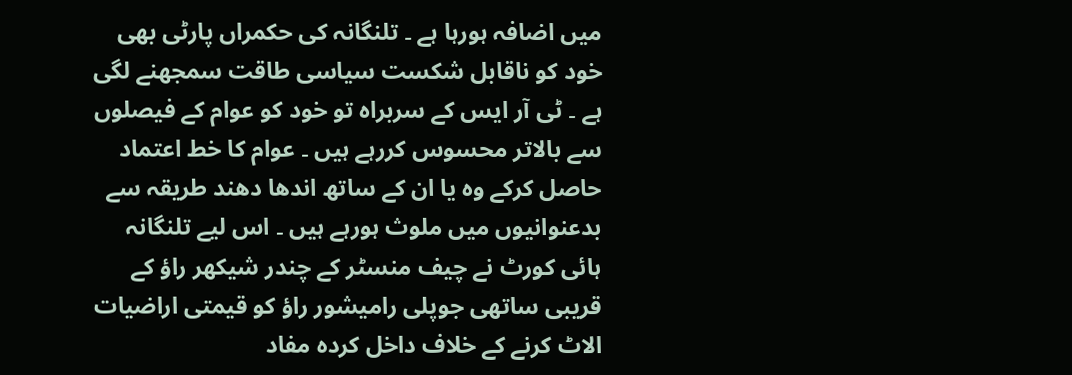میں اضافہ ہورہا ہے ۔ تلنگانہ کی حکمراں پارٹی بھی خود کو ناقابل شکست سیاسی طاقت سمجھنے لگی ہے ۔ ٹی آر ایس کے سربراہ تو خود کو عوام کے فیصلوں سے بالاتر محسوس کررہے ہیں ۔ عوام کا خط اعتماد حاصل کرکے وہ یا ان کے ساتھ اندھا دھند طریقہ سے بدعنوانیوں میں ملوث ہورہے ہیں ۔ اس لیے تلنگانہ ہائی کورٹ نے چیف منسٹر کے چندر شیکھر راؤ کے قریبی ساتھی جوپلی رامیشور راؤ کو قیمتی اراضیات الاٹ کرنے کے خلاف داخل کردہ مفاد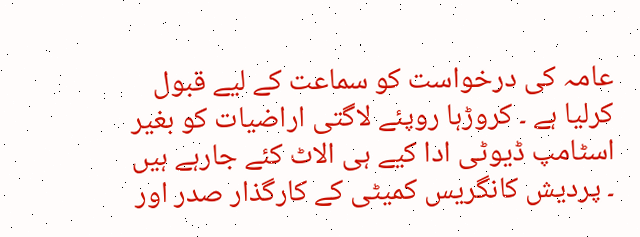عامہ کی درخواست کو سماعت کے لیے قبول کرلیا ہے ۔ کروڑہا روپئے لاگتی اراضیات کو بغیر اسٹامپ ڈیوٹی ادا کیے ہی الاٹ کئے جارہے ہیں ۔ پردیش کانگریس کمیٹی کے کارگذار صدر اور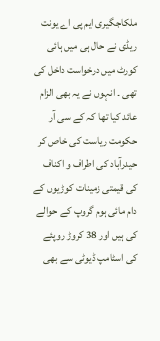ملکاجگیری ایم پی اے یونت ریڈی نے حال ہی میں ہائی کورٹ میں درخواست داخل کی تھی ۔ انہوں نے یہ بھی الزام عائد کیا تھا کہ کے سی آر حکومت ریاست کی خاص کر حیدرآباد کی اطراف و اکناف کی قیمتی زمینات کوڑیوں کے دام مائی ہوم گروپ کے حوالے کی ہیں اور 38 کروڑ روپئے کی اسٹامپ ڈیوٹی سے بھی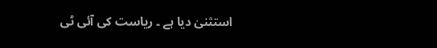استثنیٰ دیا ہے ۔ ریاست کی آئی ٹی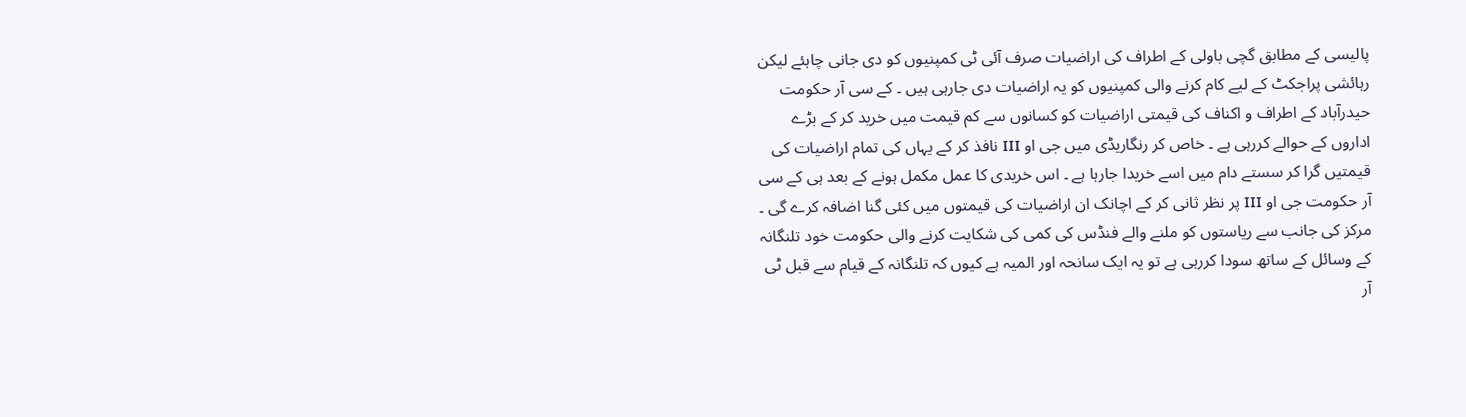پالیسی کے مطابق گچی باولی کے اطراف کی اراضیات صرف آئی ٹی کمپنیوں کو دی جانی چاہئے لیکن رہائشی پراجکٹ کے لیے کام کرنے والی کمپنیوں کو یہ اراضیات دی جارہی ہیں ۔ کے سی آر حکومت حیدرآباد کے اطراف و اکناف کی قیمتی اراضیات کو کسانوں سے کم قیمت میں خرید کر کے بڑے اداروں کے حوالے کررہی ہے ۔ خاص کر رنگاریڈی میں جی او III نافذ کر کے یہاں کی تمام اراضیات کی قیمتیں گرا کر سستے دام میں اسے خریدا جارہا ہے ۔ اس خریدی کا عمل مکمل ہونے کے بعد ہی کے سی آر حکومت جی او III پر نظر ثانی کر کے اچانک ان اراضیات کی قیمتوں میں کئی گنا اضافہ کرے گی ۔ مرکز کی جانب سے ریاستوں کو ملنے والے فنڈس کی کمی کی شکایت کرنے والی حکومت خود تلنگانہ کے وسائل کے ساتھ سودا کررہی ہے تو یہ ایک سانحہ اور المیہ ہے کیوں کہ تلنگانہ کے قیام سے قبل ٹی آر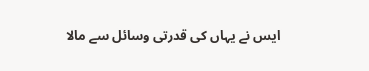ایس نے یہاں کی قدرتی وسائل سے مالا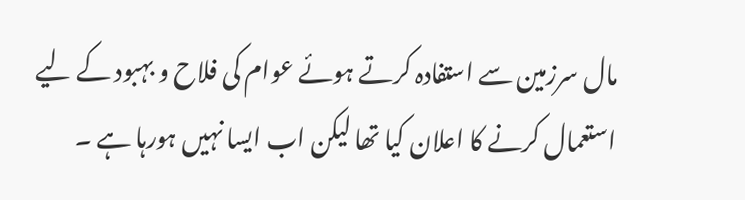مال سرزمین سے استفادہ کرتے ہوئے عوام کی فلاح و بہبود کے لیے استعمال کرنے کا اعلان کیا تھا لیکن اب ایسا نہیں ہورہا ہے ۔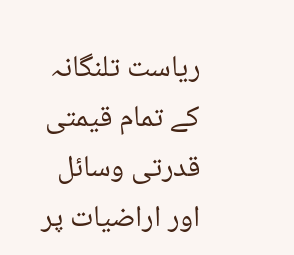ریاست تلنگانہ کے تمام قیمتی قدرتی وسائل اور اراضیات پر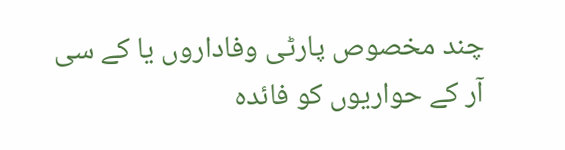چند مخصوص پارٹی وفاداروں یا کے سی آر کے حواریوں کو فائدہ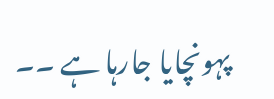پہونچایا جارہا ہے ۔۔